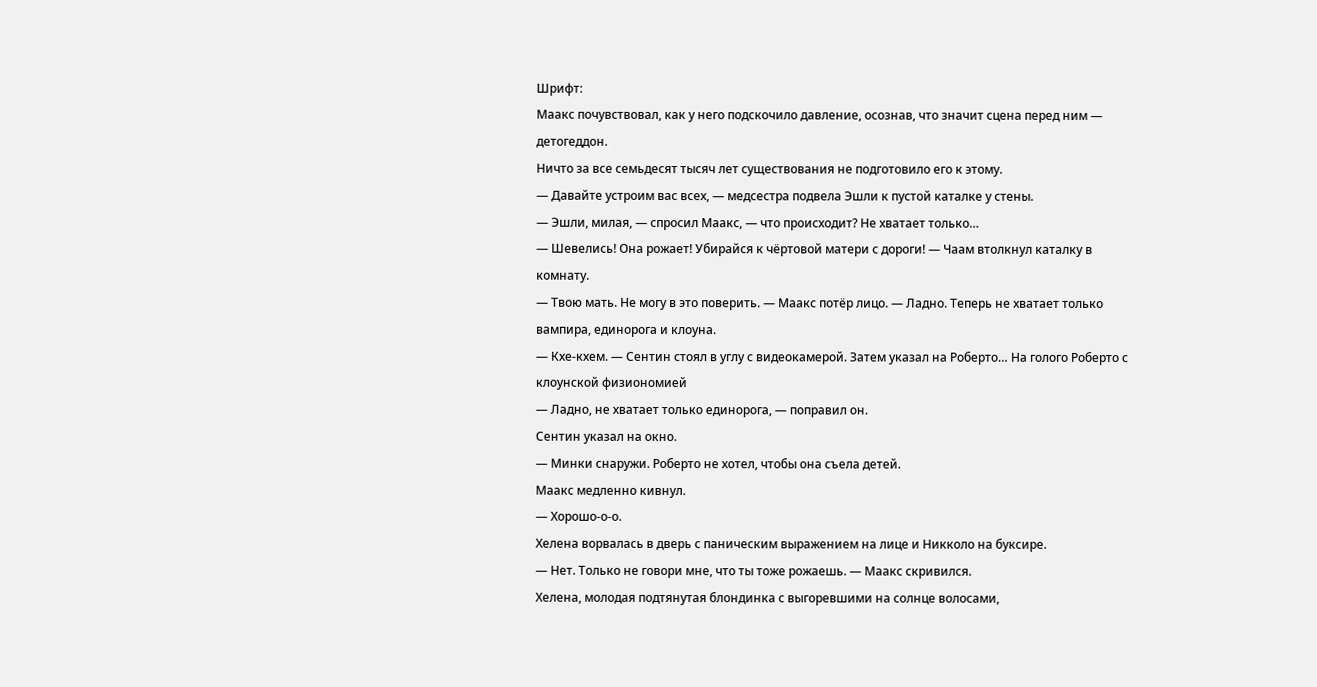Шрифт:
Маакс почувствовал, как у него подскочило давление, осознав, что значит сцена перед ним — детогеддон.
Ничто за все семьдесят тысяч лет существования не подготовило его к этому.
— Давайте устроим вас всех, — медсестра подвела Эшли к пустой каталке у стены.
— Эшли, милая, — спросил Маакс, — что происходит? Не хватает только…
— Шевелись! Она рожает! Убирайся к чёртовой матери с дороги! — Чаам втолкнул каталку в комнату.
— Твою мать. Не могу в это поверить. — Маакс потёр лицо. — Ладно. Теперь не хватает только вампира, единорога и клоуна.
— Кхе-кхем. — Сентин стоял в углу с видеокамерой. Затем указал на Роберто… На голого Роберто с клоунской физиономией
— Ладно, не хватает только единорога, — поправил он.
Сентин указал на окно.
— Минки снаружи. Роберто не хотел, чтобы она съела детей.
Маакс медленно кивнул.
— Хорошо-о-о.
Хелена ворвалась в дверь с паническим выражением на лице и Никколо на буксире.
— Нет. Только не говори мне, что ты тоже рожаешь. — Маакс скривился.
Хелена, молодая подтянутая блондинка с выгоревшими на солнце волосами,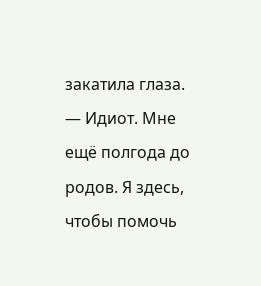закатила глаза.
— Идиот. Мне ещё полгода до родов. Я здесь, чтобы помочь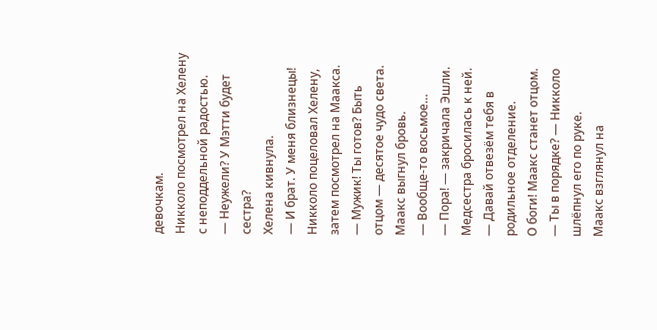девочкам.
Никколо посмотрел на Хелену с неподдельной радостью.
— Неужели? У Мэтти будет сестра?
Хелена кивнула.
— И брат. У меня близнецы!
Никколо поцеловал Хелену, затем посмотрел на Маакса.
— Мужик! Ты готов? Быть отцом — десятое чудо света.
Маакс выгнул бровь.
— Вообще-то восьмое…
— Пора! — закричала Эшли.
Медсестра бросилась к ней.
— Давай отвезём тебя в родильное отделение.
О боги! Маакс станет отцом.
— Ты в порядке? — Никколо шлёпнул его по руке.
Маакс взглянул на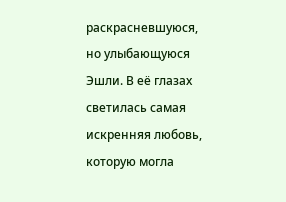раскрасневшуюся, но улыбающуюся Эшли. В её глазах светилась самая искренняя любовь, которую могла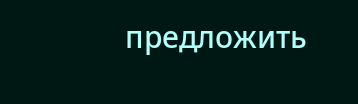предложить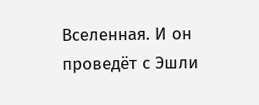Вселенная. И он проведёт с Эшли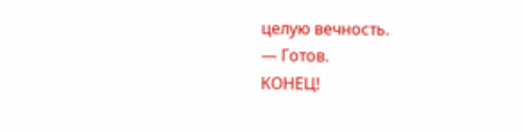целую вечность.
— Готов.
КОНЕЦ!